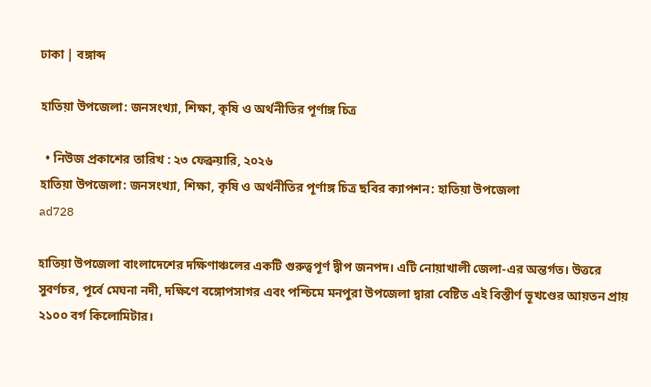ঢাকা | বঙ্গাব্দ

হাতিয়া উপজেলা: জনসংখ্যা, শিক্ষা, কৃষি ও অর্থনীতির পূর্ণাঙ্গ চিত্র

  • নিউজ প্রকাশের তারিখ : ২৩ ফেব্রুয়ারি, ২০২৬
হাতিয়া উপজেলা: জনসংখ্যা, শিক্ষা, কৃষি ও অর্থনীতির পূর্ণাঙ্গ চিত্র ছবির ক্যাপশন: হাতিয়া উপজেলা
ad728

হাতিয়া উপজেলা বাংলাদেশের দক্ষিণাঞ্চলের একটি গুরুত্বপূর্ণ দ্বীপ জনপদ। এটি নোয়াখালী জেলা-এর অন্তর্গত। উত্তরে সুবর্ণচর, পূর্বে মেঘনা নদী, দক্ষিণে বঙ্গোপসাগর এবং পশ্চিমে মনপুরা উপজেলা দ্বারা বেষ্টিত এই বিস্তীর্ণ ভূখণ্ডের আয়তন প্রায় ২১০০ বর্গ কিলোমিটার।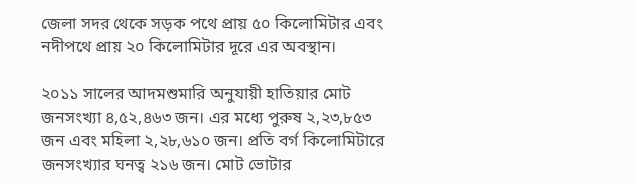জেলা সদর থেকে সড়ক পথে প্রায় ৫০ কিলোমিটার এবং নদীপথে প্রায় ২০ কিলোমিটার দূরে এর অবস্থান।

২০১১ সালের আদমশুমারি অনুযায়ী হাতিয়ার মোট জনসংখ্যা ৪,৫২,৪৬৩ জন। এর মধ্যে পুরুষ ২,২৩,৮৫৩ জন এবং মহিলা ২,২৮,৬১০ জন। প্রতি বর্গ কিলোমিটারে জনসংখ্যার ঘনত্ব ২১৬ জন। মোট ভোটার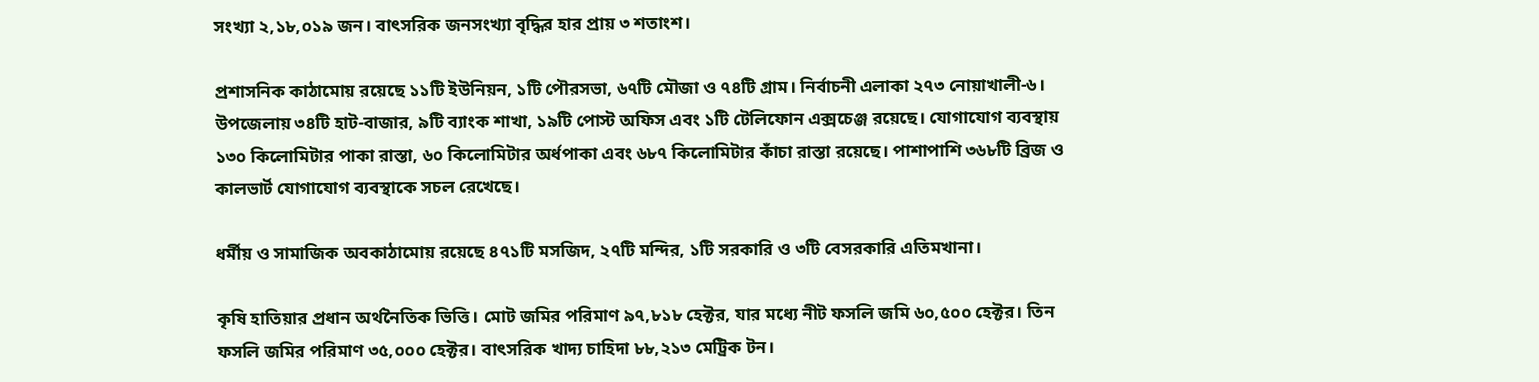সংখ্যা ২,১৮,০১৯ জন। বাৎসরিক জনসংখ্যা বৃদ্ধির হার প্রায় ৩ শতাংশ।

প্রশাসনিক কাঠামোয় রয়েছে ১১টি ইউনিয়ন, ১টি পৌরসভা, ৬৭টি মৌজা ও ৭৪টি গ্রাম। নির্বাচনী এলাকা ২৭৩ নোয়াখালী-৬। উপজেলায় ৩৪টি হাট-বাজার, ৯টি ব্যাংক শাখা, ১৯টি পোস্ট অফিস এবং ১টি টেলিফোন এক্সচেঞ্জ রয়েছে। যোগাযোগ ব্যবস্থায় ১৩০ কিলোমিটার পাকা রাস্তা, ৬০ কিলোমিটার অর্ধপাকা এবং ৬৮৭ কিলোমিটার কাঁচা রাস্তা রয়েছে। পাশাপাশি ৩৬৮টি ব্রিজ ও কালভার্ট যোগাযোগ ব্যবস্থাকে সচল রেখেছে।

ধর্মীয় ও সামাজিক অবকাঠামোয় রয়েছে ৪৭১টি মসজিদ, ২৭টি মন্দির, ১টি সরকারি ও ৩টি বেসরকারি এতিমখানা।

কৃষি হাতিয়ার প্রধান অর্থনৈতিক ভিত্তি। মোট জমির পরিমাণ ৯৭,৮১৮ হেক্টর, যার মধ্যে নীট ফসলি জমি ৬০,৫০০ হেক্টর। তিন ফসলি জমির পরিমাণ ৩৫,০০০ হেক্টর। বাৎসরিক খাদ্য চাহিদা ৮৮,২১৩ মেট্রিক টন।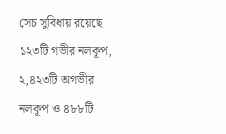সেচ সুবিধায় রয়েছে ১২৩টি গভীর নলকূপ, ২,৪২৩টি অগভীর নলকূপ ও ৪৮৮টি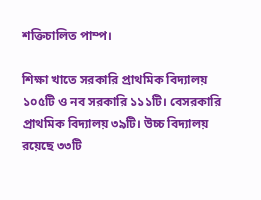শক্তিচালিত পাম্প।

শিক্ষা খাতে সরকারি প্রাথমিক বিদ্যালয় ১০৫টি ও নব সরকারি ১১১টি। বেসরকারি প্রাথমিক বিদ্যালয় ৩৯টি। উচ্চ বিদ্যালয় রয়েছে ৩৩টি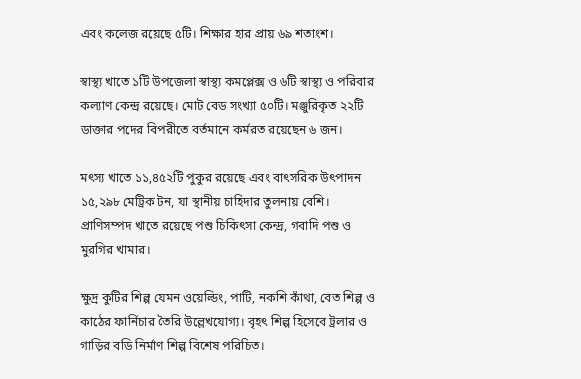এবং কলেজ রয়েছে ৫টি। শিক্ষার হার প্রায় ৬৯ শতাংশ।

স্বাস্থ্য খাতে ১টি উপজেলা স্বাস্থ্য কমপ্লেক্স ও ৬টি স্বাস্থ্য ও পরিবার কল্যাণ কেন্দ্র রয়েছে। মোট বেড সংখ্যা ৫০টি। মঞ্জুরিকৃত ২২টি ডাক্তার পদের বিপরীতে বর্তমানে কর্মরত রয়েছেন ৬ জন।

মৎস্য খাতে ১১,৪৫২টি পুকুর রয়েছে এবং বাৎসরিক উৎপাদন ১৫,২৯৮ মেট্রিক টন, যা স্থানীয় চাহিদার তুলনায় বেশি। প্রাণিসম্পদ খাতে রয়েছে পশু চিকিৎসা কেন্দ্র, গবাদি পশু ও মুরগির খামার।

ক্ষুদ্র কুটির শিল্প যেমন ওয়েল্ডিং, পাটি, নকশি কাঁথা, বেত শিল্প ও কাঠের ফার্নিচার তৈরি উল্লেখযোগ্য। বৃহৎ শিল্প হিসেবে ট্রলার ও গাড়ির বডি নির্মাণ শিল্প বিশেষ পরিচিত।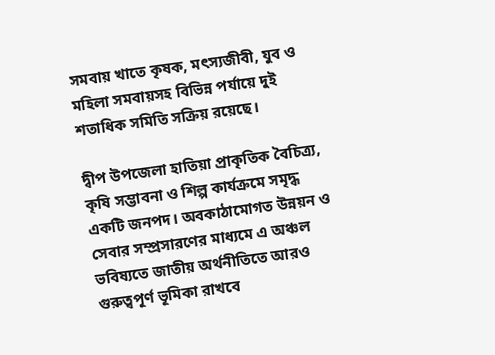সমবায় খাতে কৃষক, মৎস্যজীবী, যুব ও মহিলা সমবায়সহ বিভিন্ন পর্যায়ে দুই শতাধিক সমিতি সক্রিয় রয়েছে।

দ্বীপ উপজেলা হাতিয়া প্রাকৃতিক বৈচিত্র্য, কৃষি সম্ভাবনা ও শিল্প কার্যক্রমে সমৃদ্ধ একটি জনপদ। অবকাঠামোগত উন্নয়ন ও সেবার সম্প্রসারণের মাধ্যমে এ অঞ্চল ভবিষ্যতে জাতীয় অর্থনীতিতে আরও গুরুত্বপূর্ণ ভূমিকা রাখবে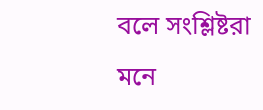বলে সংশ্লিষ্টরা মনে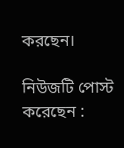করছেন।

নিউজটি পোস্ট করেছেন :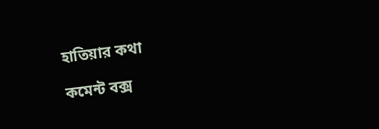হাতিয়ার কথা

কমেন্ট বক্স